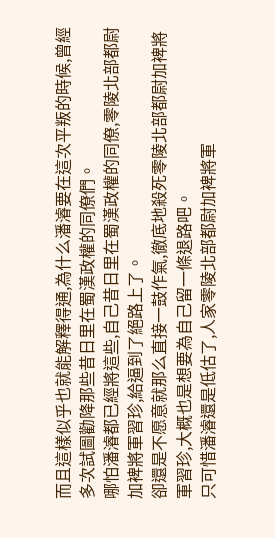而且這樣似乎也就能解釋得通,為什么潘濬要在這次平叛的時候,曾經多次試圖勸降那些昔日里在蜀漢政權的同僚們。
哪怕潘濬都已經將這些,自己昔日里在蜀漢政權的同僚,零陵北部都尉加裨將軍習珍,給逼到了絕路上了。
卻還是不愿意就那么直接一鼓作氣,徹底地殺死零陵北部都尉加裨將軍習珍,大概也是想要為自己留一條退路吧。
只可惜潘濬還是低估了,人家零陵北部都尉加裨將軍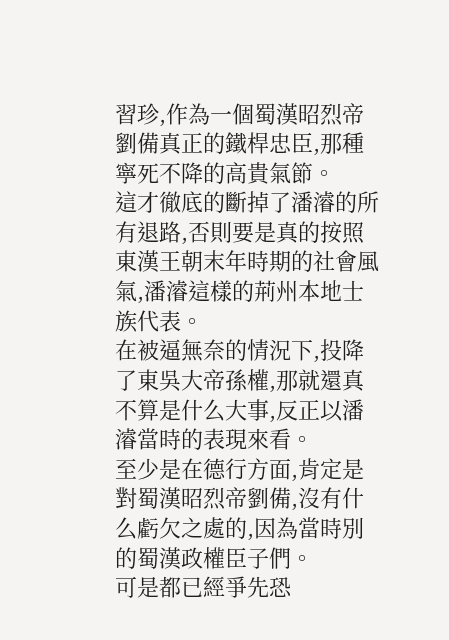習珍,作為一個蜀漢昭烈帝劉備真正的鐵桿忠臣,那種寧死不降的高貴氣節。
這才徹底的斷掉了潘濬的所有退路,否則要是真的按照東漢王朝末年時期的社會風氣,潘濬這樣的荊州本地士族代表。
在被逼無奈的情況下,投降了東吳大帝孫權,那就還真不算是什么大事,反正以潘濬當時的表現來看。
至少是在德行方面,肯定是對蜀漢昭烈帝劉備,沒有什么虧欠之處的,因為當時別的蜀漢政權臣子們。
可是都已經爭先恐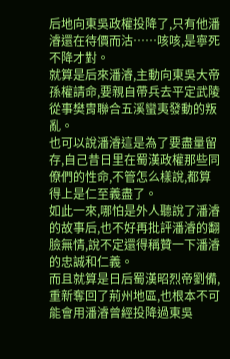后地向東吳政權投降了,只有他潘濬還在待價而沽……咳咳,是寧死不降才對。
就算是后來潘濬,主動向東吳大帝孫權請命,要親自帶兵去平定武陵從事樊胄聯合五溪蠻夷發動的叛亂。
也可以說潘濬這是為了要盡量留存,自己昔日里在蜀漢政權那些同僚們的性命,不管怎么樣說,都算得上是仁至義盡了。
如此一來,哪怕是外人聽說了潘濬的故事后,也不好再批評潘濬的翻臉無情,說不定還得稱贊一下潘濬的忠誠和仁義。
而且就算是日后蜀漢昭烈帝劉備,重新奪回了荊州地區,也根本不可能會用潘濬曾經投降過東吳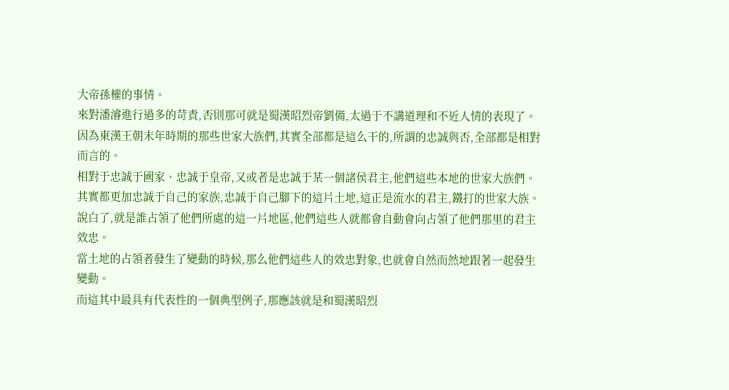大帝孫權的事情。
來對潘濬進行過多的苛責,否則那可就是蜀漢昭烈帝劉備,太過于不講道理和不近人情的表現了。
因為東漢王朝末年時期的那些世家大族們,其實全部都是這么干的,所謂的忠誠與否,全部都是相對而言的。
相對于忠誠于國家、忠誠于皇帝,又或者是忠誠于某一個諸侯君主,他們這些本地的世家大族們。
其實都更加忠誠于自己的家族,忠誠于自己腳下的這片土地,這正是流水的君主,鐵打的世家大族。
說白了,就是誰占領了他們所處的這一片地區,他們這些人就都會自動會向占領了他們那里的君主效忠。
當土地的占領者發生了變動的時候,那么他們這些人的效忠對象,也就會自然而然地跟著一起發生變動。
而這其中最具有代表性的一個典型例子,那應該就是和蜀漢昭烈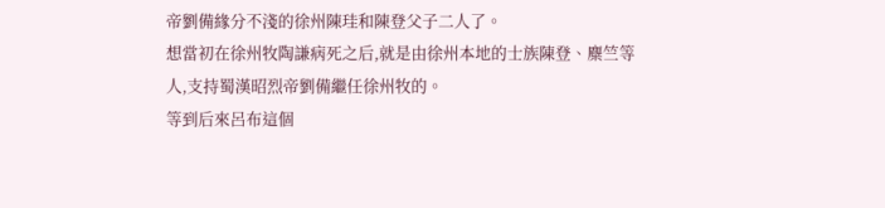帝劉備緣分不淺的徐州陳珪和陳登父子二人了。
想當初在徐州牧陶謙病死之后,就是由徐州本地的士族陳登、麋竺等人,支持蜀漢昭烈帝劉備繼任徐州牧的。
等到后來呂布這個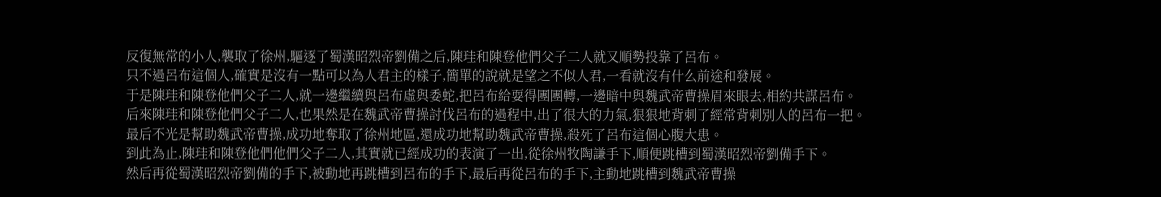反復無常的小人,襲取了徐州,驅逐了蜀漢昭烈帝劉備之后,陳珪和陳登他們父子二人就又順勢投靠了呂布。
只不過呂布這個人,確實是沒有一點可以為人君主的樣子,簡單的說就是望之不似人君,一看就沒有什么前途和發展。
于是陳珪和陳登他們父子二人,就一邊繼續與呂布虛與委蛇,把呂布給耍得團團轉,一邊暗中與魏武帝曹操眉來眼去,相約共謀呂布。
后來陳珪和陳登他們父子二人,也果然是在魏武帝曹操討伐呂布的過程中,出了很大的力氣,狠狠地背刺了經常背刺別人的呂布一把。
最后不光是幫助魏武帝曹操,成功地奪取了徐州地區,還成功地幫助魏武帝曹操,殺死了呂布這個心腹大患。
到此為止,陳珪和陳登他們他們父子二人,其實就已經成功的表演了一出,從徐州牧陶謙手下,順便跳槽到蜀漢昭烈帝劉備手下。
然后再從蜀漢昭烈帝劉備的手下,被動地再跳槽到呂布的手下,最后再從呂布的手下,主動地跳槽到魏武帝曹操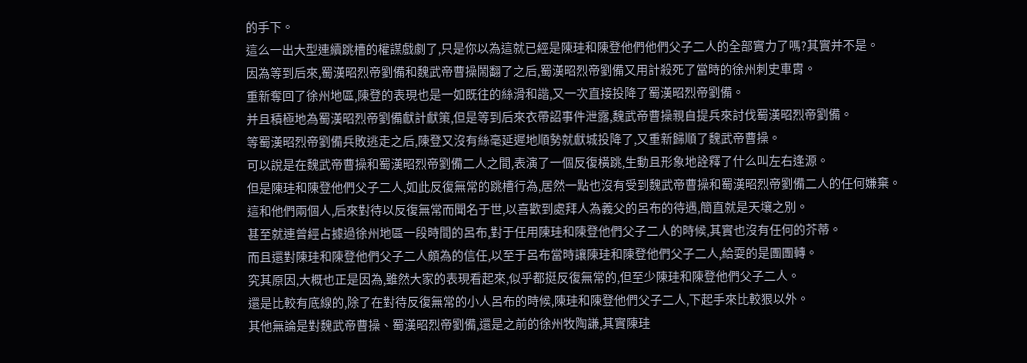的手下。
這么一出大型連續跳槽的權謀戲劇了,只是你以為這就已經是陳珪和陳登他們他們父子二人的全部實力了嗎?其實并不是。
因為等到后來,蜀漢昭烈帝劉備和魏武帝曹操鬧翻了之后,蜀漢昭烈帝劉備又用計殺死了當時的徐州刺史車胄。
重新奪回了徐州地區,陳登的表現也是一如既往的絲滑和諧,又一次直接投降了蜀漢昭烈帝劉備。
并且積極地為蜀漢昭烈帝劉備獻計獻策,但是等到后來衣帶詔事件泄露,魏武帝曹操親自提兵來討伐蜀漢昭烈帝劉備。
等蜀漢昭烈帝劉備兵敗逃走之后,陳登又沒有絲毫延遲地順勢就獻城投降了,又重新歸順了魏武帝曹操。
可以說是在魏武帝曹操和蜀漢昭烈帝劉備二人之間,表演了一個反復橫跳,生動且形象地詮釋了什么叫左右逢源。
但是陳珪和陳登他們父子二人,如此反復無常的跳槽行為,居然一點也沒有受到魏武帝曹操和蜀漢昭烈帝劉備二人的任何嫌棄。
這和他們兩個人,后來對待以反復無常而聞名于世,以喜歡到處拜人為義父的呂布的待遇,簡直就是天壤之別。
甚至就連曾經占據過徐州地區一段時間的呂布,對于任用陳珪和陳登他們父子二人的時候,其實也沒有任何的芥蒂。
而且還對陳珪和陳登他們父子二人頗為的信任,以至于呂布當時讓陳珪和陳登他們父子二人,給耍的是團團轉。
究其原因,大概也正是因為,雖然大家的表現看起來,似乎都挺反復無常的,但至少陳珪和陳登他們父子二人。
還是比較有底線的,除了在對待反復無常的小人呂布的時候,陳珪和陳登他們父子二人,下起手來比較狠以外。
其他無論是對魏武帝曹操、蜀漢昭烈帝劉備,還是之前的徐州牧陶謙,其實陳珪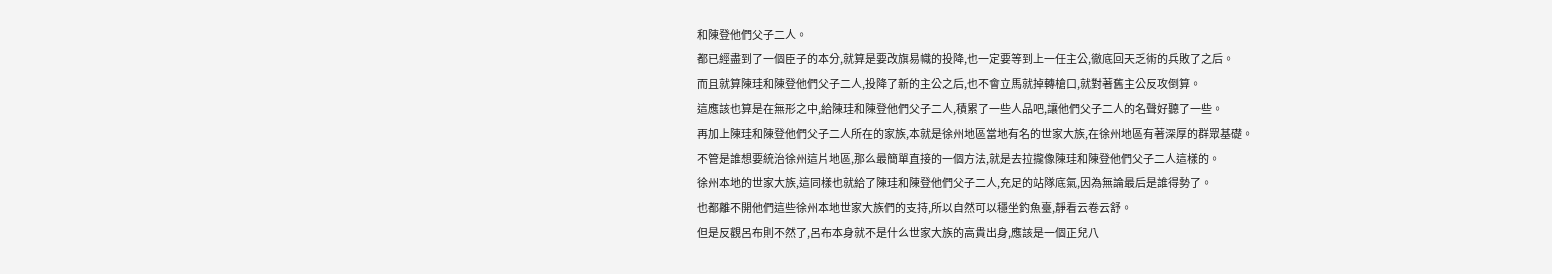和陳登他們父子二人。
都已經盡到了一個臣子的本分,就算是要改旗易幟的投降,也一定要等到上一任主公,徹底回天乏術的兵敗了之后。
而且就算陳珪和陳登他們父子二人,投降了新的主公之后,也不會立馬就掉轉槍口,就對著舊主公反攻倒算。
這應該也算是在無形之中,給陳珪和陳登他們父子二人,積累了一些人品吧,讓他們父子二人的名聲好聽了一些。
再加上陳珪和陳登他們父子二人所在的家族,本就是徐州地區當地有名的世家大族,在徐州地區有著深厚的群眾基礎。
不管是誰想要統治徐州這片地區,那么最簡單直接的一個方法,就是去拉攏像陳珪和陳登他們父子二人這樣的。
徐州本地的世家大族,這同樣也就給了陳珪和陳登他們父子二人,充足的站隊底氣,因為無論最后是誰得勢了。
也都離不開他們這些徐州本地世家大族們的支持,所以自然可以穩坐釣魚臺,靜看云卷云舒。
但是反觀呂布則不然了,呂布本身就不是什么世家大族的高貴出身,應該是一個正兒八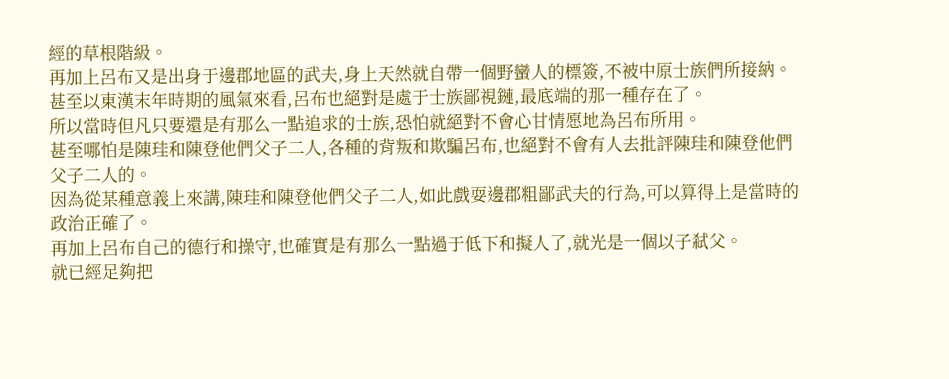經的草根階級。
再加上呂布又是出身于邊郡地區的武夫,身上天然就自帶一個野蠻人的標簽,不被中原士族們所接納。
甚至以東漢末年時期的風氣來看,呂布也絕對是處于士族鄙視鏈,最底端的那一種存在了。
所以當時但凡只要還是有那么一點追求的士族,恐怕就絕對不會心甘情愿地為呂布所用。
甚至哪怕是陳珪和陳登他們父子二人,各種的背叛和欺騙呂布,也絕對不會有人去批評陳珪和陳登他們父子二人的。
因為從某種意義上來講,陳珪和陳登他們父子二人,如此戲耍邊郡粗鄙武夫的行為,可以算得上是當時的政治正確了。
再加上呂布自己的德行和操守,也確實是有那么一點過于低下和擬人了,就光是一個以子弒父。
就已經足夠把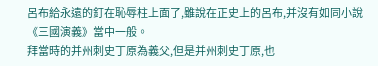呂布給永遠的釘在恥辱柱上面了,雖說在正史上的呂布,并沒有如同小說《三國演義》當中一般。
拜當時的并州刺史丁原為義父,但是并州刺史丁原,也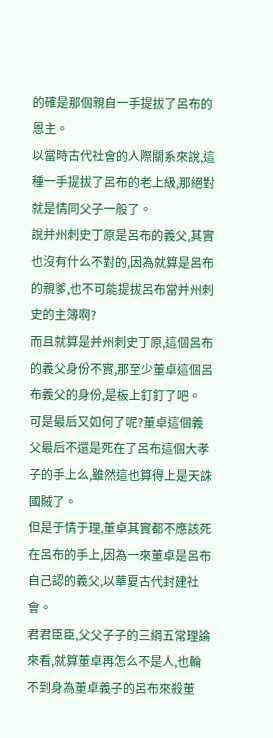的確是那個親自一手提拔了呂布的恩主。
以當時古代社會的人際關系來說,這種一手提拔了呂布的老上級,那絕對就是情同父子一般了。
說并州刺史丁原是呂布的義父,其實也沒有什么不對的,因為就算是呂布的親爹,也不可能提拔呂布當并州刺史的主簿啊?
而且就算是并州刺史丁原,這個呂布的義父身份不實,那至少董卓這個呂布義父的身份,是板上釘釘了吧。
可是最后又如何了呢?董卓這個義父最后不還是死在了呂布這個大孝子的手上么,雖然這也算得上是天誅國賊了。
但是于情于理,董卓其實都不應該死在呂布的手上,因為一來董卓是呂布自己認的義父,以華夏古代封建社會。
君君臣臣,父父子子的三綱五常理論來看,就算董卓再怎么不是人,也輪不到身為董卓義子的呂布來殺董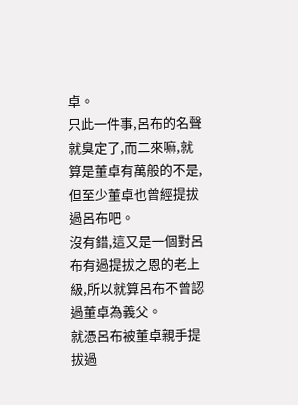卓。
只此一件事,呂布的名聲就臭定了,而二來嘛,就算是董卓有萬般的不是,但至少董卓也曾經提拔過呂布吧。
沒有錯,這又是一個對呂布有過提拔之恩的老上級,所以就算呂布不曾認過董卓為義父。
就憑呂布被董卓親手提拔過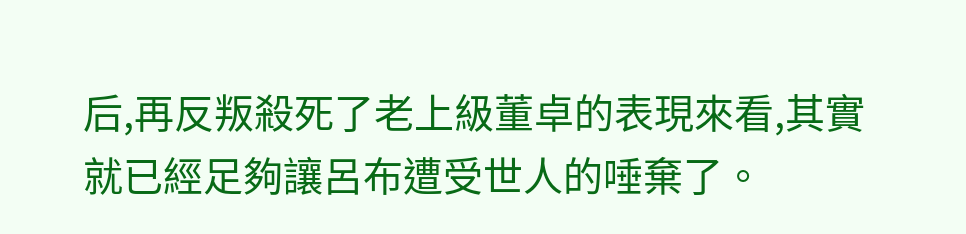后,再反叛殺死了老上級董卓的表現來看,其實就已經足夠讓呂布遭受世人的唾棄了。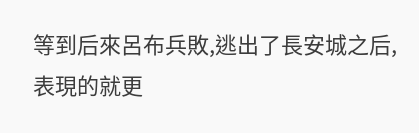等到后來呂布兵敗,逃出了長安城之后,表現的就更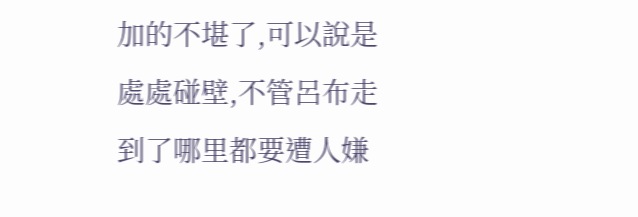加的不堪了,可以說是處處碰壁,不管呂布走到了哪里都要遭人嫌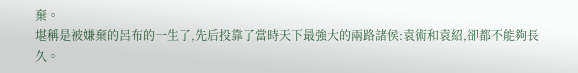棄。
堪稱是被嫌棄的呂布的一生了,先后投靠了當時天下最強大的兩路諸侯:袁術和袁紹,卻都不能夠長久。